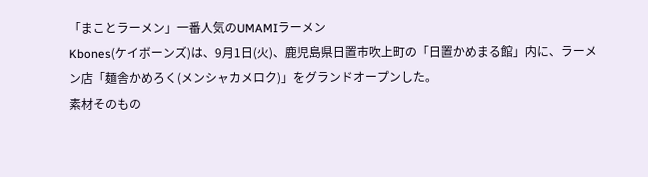「まことラーメン」一番人気のUMAMIラーメン
Kbones(ケイボーンズ)は、9月1日(火)、鹿児島県日置市吹上町の「日置かめまる館」内に、ラーメン店「麺舎かめろく(メンシャカメロク)」をグランドオープンした。
素材そのもの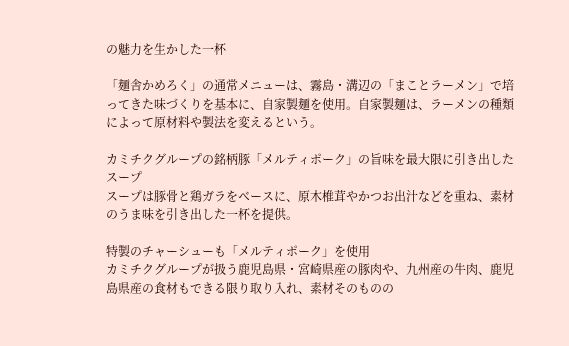の魅力を生かした一杯

「麺舎かめろく」の通常メニューは、霧島・溝辺の「まことラーメン」で培ってきた味づくりを基本に、自家製麺を使用。自家製麺は、ラーメンの種類によって原材料や製法を変えるという。

カミチクグループの銘柄豚「メルティポーク」の旨味を最大限に引き出したスープ
スープは豚骨と鶏ガラをベースに、原木椎茸やかつお出汁などを重ね、素材のうま味を引き出した一杯を提供。

特製のチャーシューも「メルティポーク」を使用
カミチクグループが扱う鹿児島県・宮崎県産の豚肉や、九州産の牛肉、鹿児島県産の食材もできる限り取り入れ、素材そのものの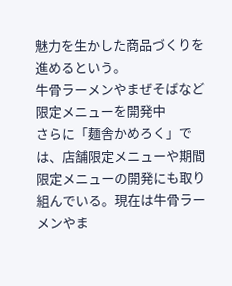魅力を生かした商品づくりを進めるという。
牛骨ラーメンやまぜそばなど限定メニューを開発中
さらに「麺舎かめろく」では、店舗限定メニューや期間限定メニューの開発にも取り組んでいる。現在は牛骨ラーメンやま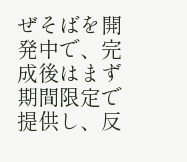ぜそばを開発中で、完成後はまず期間限定で提供し、反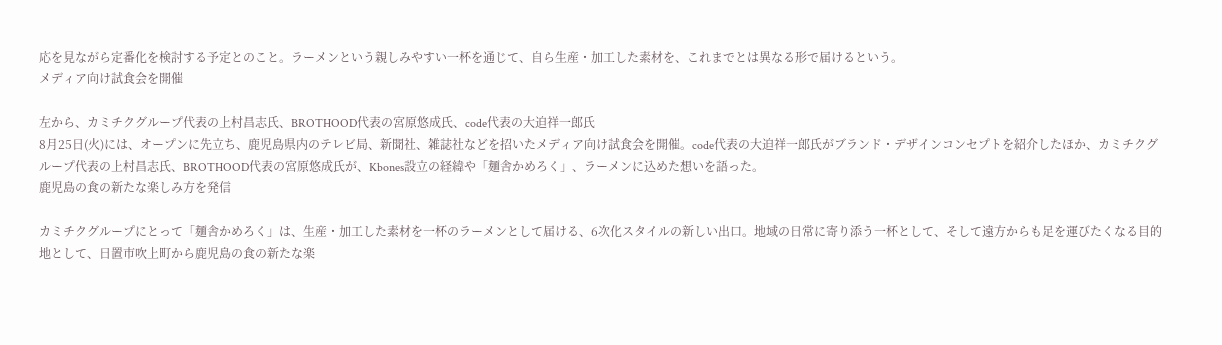応を見ながら定番化を検討する予定とのこと。ラーメンという親しみやすい一杯を通じて、自ら生産・加工した素材を、これまでとは異なる形で届けるという。
メディア向け試食会を開催

左から、カミチクグループ代表の上村昌志氏、BROTHOOD代表の宮原悠成氏、code代表の大迫祥一郎氏
8月25日(火)には、オープンに先立ち、鹿児島県内のテレビ局、新聞社、雑誌社などを招いたメディア向け試食会を開催。code代表の大迫祥一郎氏がブランド・デザインコンセプトを紹介したほか、カミチクグループ代表の上村昌志氏、BROTHOOD代表の宮原悠成氏が、Kbones設立の経緯や「麺舎かめろく」、ラーメンに込めた想いを語った。
鹿児島の食の新たな楽しみ方を発信

カミチクグループにとって「麺舎かめろく」は、生産・加工した素材を一杯のラーメンとして届ける、6次化スタイルの新しい出口。地域の日常に寄り添う一杯として、そして遠方からも足を運びたくなる目的地として、日置市吹上町から鹿児島の食の新たな楽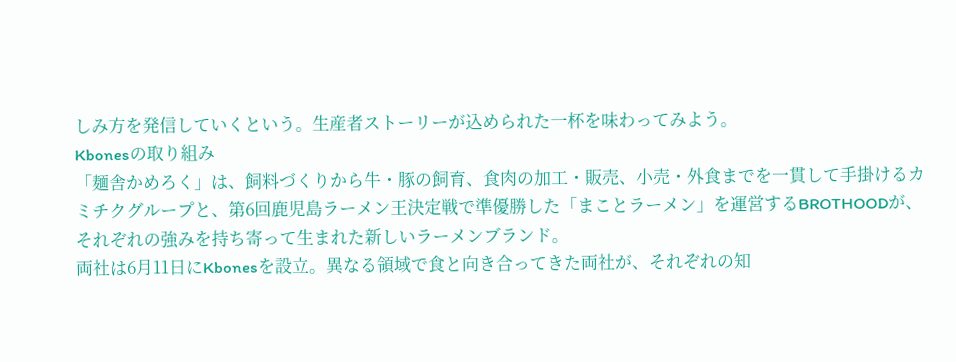しみ方を発信していくという。生産者ストーリーが込められた一杯を味わってみよう。
Kbonesの取り組み
「麺舎かめろく」は、飼料づくりから牛・豚の飼育、食肉の加工・販売、小売・外食までを一貫して手掛けるカミチクグループと、第6回鹿児島ラーメン王決定戦で準優勝した「まことラーメン」を運営するBROTHOODが、それぞれの強みを持ち寄って生まれた新しいラーメンブランド。
両社は6月11日にKbonesを設立。異なる領域で食と向き合ってきた両社が、それぞれの知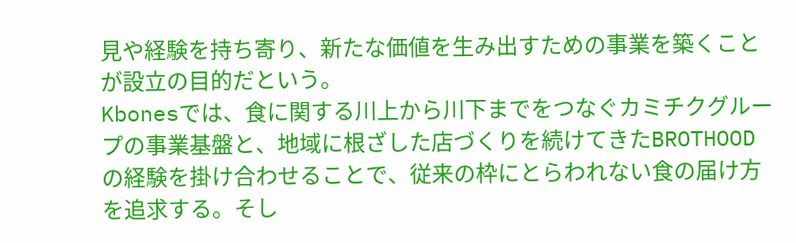見や経験を持ち寄り、新たな価値を生み出すための事業を築くことが設立の目的だという。
Kbonesでは、食に関する川上から川下までをつなぐカミチクグループの事業基盤と、地域に根ざした店づくりを続けてきたBROTHOODの経験を掛け合わせることで、従来の枠にとらわれない食の届け方を追求する。そし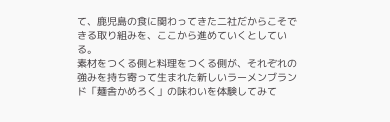て、鹿児島の食に関わってきた二社だからこそできる取り組みを、ここから進めていくとしている。
素材をつくる側と料理をつくる側が、それぞれの強みを持ち寄って生まれた新しいラーメンブランド「麺舎かめろく」の味わいを体験してみて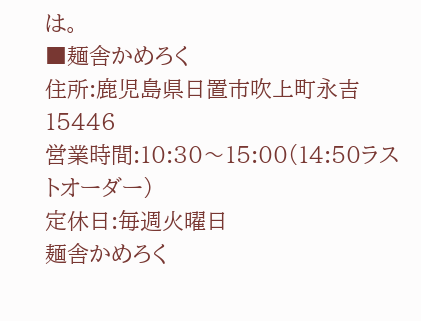は。
■麺舎かめろく
住所:鹿児島県日置市吹上町永吉15446
営業時間:10:30〜15:00(14:50ラストオーダー)
定休日:毎週火曜日
麺舎かめろく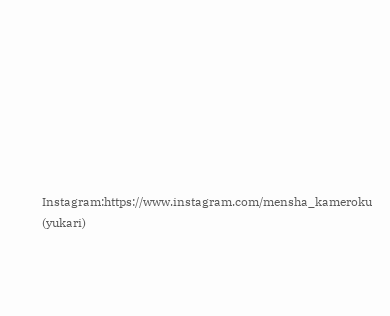Instagram:https://www.instagram.com/mensha_kameroku
(yukari)